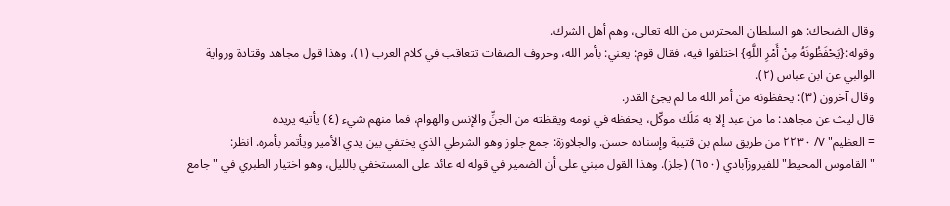وقال الضحاك: هو السلطان المحترس من الله تعالى، وهم أهل الشرك.
وقوله:{يَحْفَظُونَهُ مِنْ أَمْرِ اللَّهِ} اختلفوا فيه، فقال قوم: يعني: بأمر الله، وحروف الصفات تتعاقب في كلام العرب (١)، وهذا قول مجاهد وقتادة ورواية الوالبي عن ابن عباس (٢).
وقال آخرون (٣): يحفظونه من أمر الله ما لم يجئ القدر.
قال ليث عن مجاهد: ما من عبد إلا به مَلَك موكّل، يحفظه في نومه ويقظته من الجنِّ والإنس والهوام، فما منهم شيء (٤) يأتيه يريده
= العظيم" ٧/ ٢٢٣٠ من طريق سلم بن قتيبة وإسناده حسن. والجلاوزة: جمع جلوز وهو الشرطي الذي يختفي بين يدي الأمير ويأتمر بأمره. انظر: "القاموس المحيط" للفيروزآبادي (٦٥٠) (جلز). وهذا القول مبني على أن الضمير في قوله له عائد على المستخفي بالليل، وهو اختيار الطبري في "جامع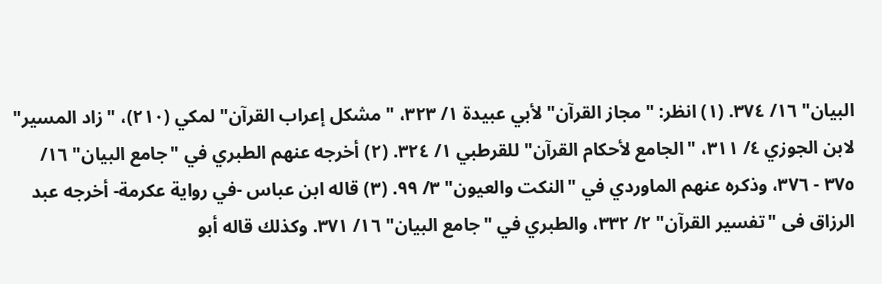البيان" ١٦/ ٣٧٤. (١) انظر: "مجاز القرآن" لأبي عبيدة ١/ ٣٢٣، "مشكل إعراب القرآن" لمكي (٢١٠)، "زاد المسير" لابن الجوزي ٤/ ٣١١، "الجامع لأحكام القرآن" للقرطبي ١/ ٣٢٤. (٢) أخرجه عنهم الطبري في "جامع البيان" ١٦/ ٣٧٥ - ٣٧٦، وذكره عنهم الماوردي في "النكت والعيون" ٣/ ٩٩. (٣) قاله ابن عباس -في رواية عكرمة- أخرجه عبد الرزاق فى "تفسير القرآن" ٢/ ٣٣٢، والطبري في "جامع البيان" ١٦/ ٣٧١. وكذلك قاله أبو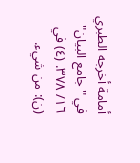أمامة أخرجه الطبري في "جامع البيان" ١٦/ ٣٧٨. (٤) في (ن): من شيء.